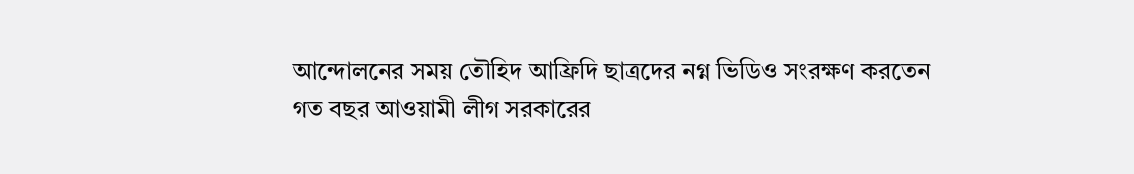আন্দোলনের সময় তৌহিদ আফ্রিদি ছাত্রদের নগ্ন ভিডিও সংরক্ষণ করতেন
গত বছর আওয়ামী লীগ সরকারের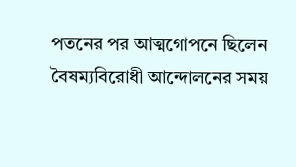পতনের পর আত্মগোপনে ছিলেন বৈষম্যবিরোধী আন্দোলনের সময়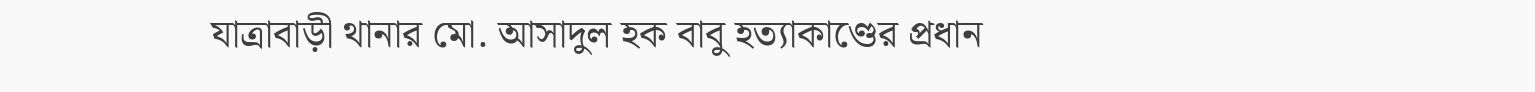যাত্রাবাড়ী থানার মো. আসাদুল হক বাবু হত্যাকাণ্ডের প্রধান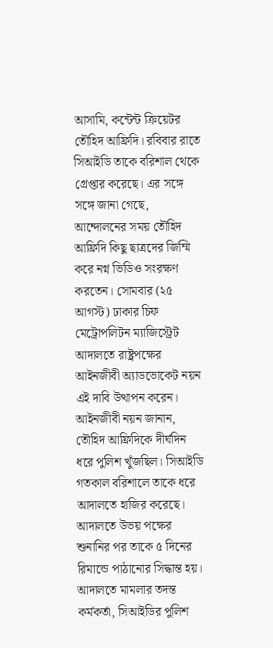আসামি, কন্টেন্ট ক্রিয়েটর তৌহিদ আফ্রিদি। রবিবার রাতে সিআইডি তাকে বরিশাল থেকে গ্রেপ্তার করেছে। এর সঙ্গে সঙ্গে জানা গেছে, আন্দোলনের সময় তৌহিদ আফ্রিদি কিছু ছাত্রদের জিম্মি করে নগ্ন ভিডিও সংরক্ষণ করতেন। সোমবার (২৫ আগস্ট) ঢাকার চিফ মেট্রোপলিটন ম্যাজিস্ট্রেট আদালতে রাষ্ট্রপক্ষের আইনজীবী অ্যাডভোকেট নয়ন এই দাবি উত্থাপন করেন।
আইনজীবী নয়ন জানান, তৌহিদ আফ্রিদিকে দীর্ঘদিন ধরে পুলিশ খুঁজছিল। সিআইডি গতকাল বরিশালে তাকে ধরে আদালতে হাজির করেছে। আদালতে উভয় পক্ষের শুনানির পর তাকে ৫ দিনের রিমান্ডে পাঠানোর সিদ্ধান্ত হয়।
আদালতে মামলার তদন্ত কর্মকর্তা, সিআইডির পুলিশ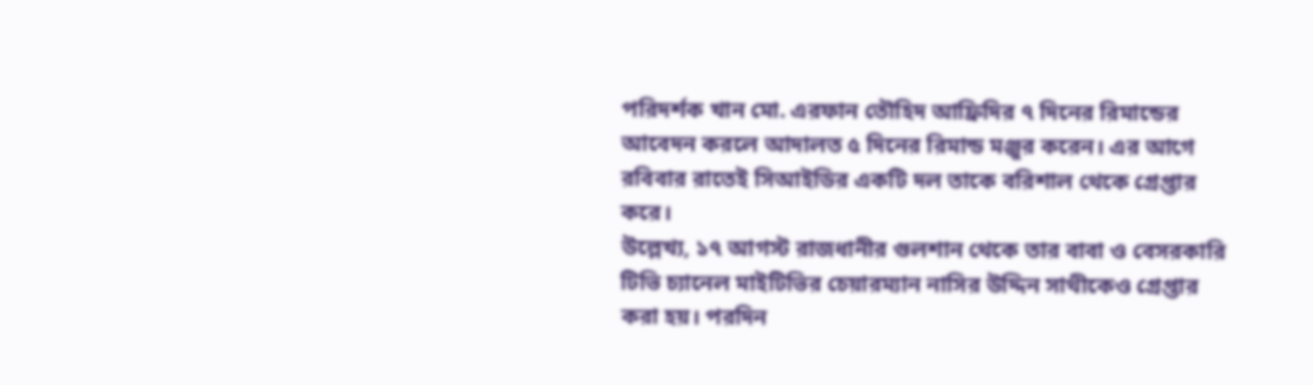পরিদর্শক খান মো. এরফান তৌহিদ আফ্রিদির ৭ দিনের রিমান্ডের আবেদন করলে আদালত ৫ দিনের রিমান্ড মঞ্জুর করেন। এর আগে রবিবার রাতেই সিআইডির একটি দল তাকে বরিশাল থেকে গ্রেপ্তার করে।
উল্লেখ্য, ১৭ আগস্ট রাজধানীর গুলশান থেকে তার বাবা ও বেসরকারি টিভি চ্যানেল মাইটিভির চেয়ারম্যান নাসির উদ্দিন সাথীকেও গ্রেপ্তার করা হয়। পরদিন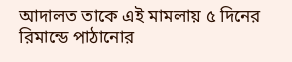আদালত তাকে এই মামলায় ৫ দিনের রিমান্ডে পাঠানোর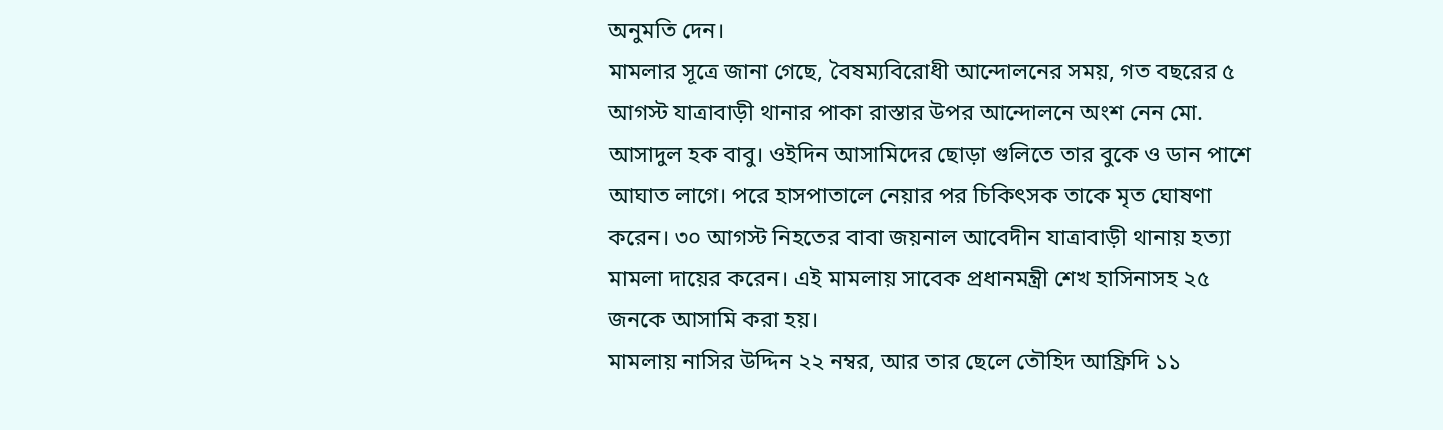অনুমতি দেন।
মামলার সূত্রে জানা গেছে, বৈষম্যবিরোধী আন্দোলনের সময়, গত বছরের ৫ আগস্ট যাত্রাবাড়ী থানার পাকা রাস্তার উপর আন্দোলনে অংশ নেন মো. আসাদুল হক বাবু। ওইদিন আসামিদের ছোড়া গুলিতে তার বুকে ও ডান পাশে আঘাত লাগে। পরে হাসপাতালে নেয়ার পর চিকিৎসক তাকে মৃত ঘোষণা করেন। ৩০ আগস্ট নিহতের বাবা জয়নাল আবেদীন যাত্রাবাড়ী থানায় হত্যা মামলা দায়ের করেন। এই মামলায় সাবেক প্রধানমন্ত্রী শেখ হাসিনাসহ ২৫ জনকে আসামি করা হয়।
মামলায় নাসির উদ্দিন ২২ নম্বর, আর তার ছেলে তৌহিদ আফ্রিদি ১১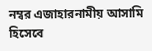নম্বর এজাহারনামীয় আসামি হিসেবে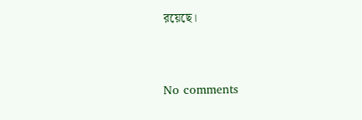রয়েছে।


No comments